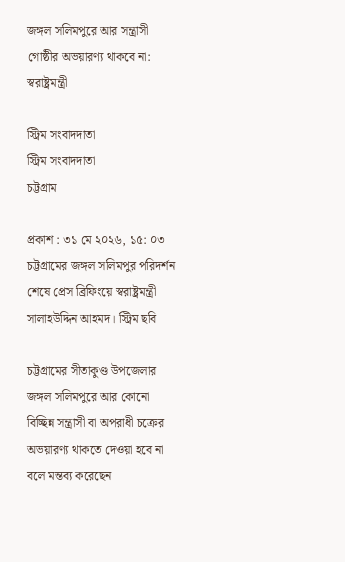জঙ্গল সলিমপুরে আর সন্ত্রাসী গোষ্ঠীর অভয়ারণ্য থাকবে না: স্বরাষ্ট্রমন্ত্রী

স্ট্রিম সংবাদদাতা
স্ট্রিম সংবাদদাতা
চট্টগ্রাম

প্রকাশ : ৩১ মে ২০২৬, ১৫: ০৩
চট্টগ্রামের জঙ্গল সলিমপুর পরিদর্শন শেষে প্রেস ব্রিফিংয়ে স্বরাষ্ট্রমন্ত্রী সালাহউদ্দিন আহমদ। স্ট্রিম ছবি

চট্টগ্রামের সীতাকুণ্ড উপজেলার জঙ্গল সলিমপুরে আর কোনো বিচ্ছিন্ন সন্ত্রাসী বা অপরাধী চক্রের অভয়ারণ্য থাকতে দেওয়া হবে না বলে মন্তব্য করেছেন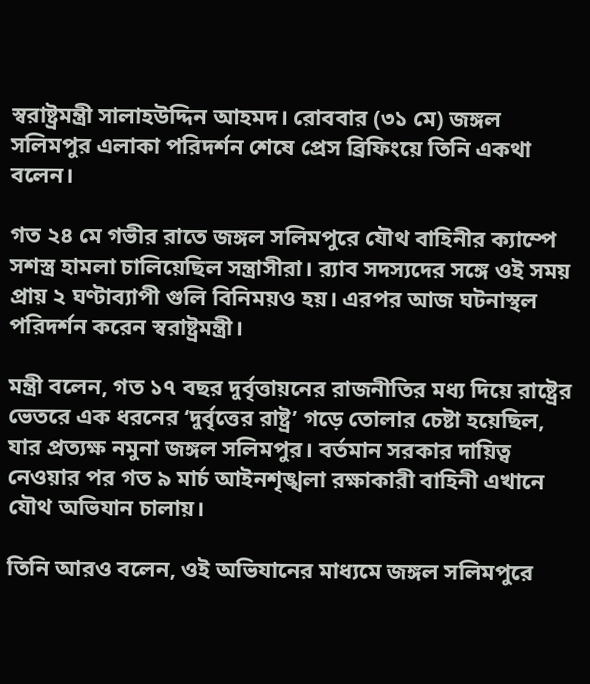স্বরাষ্ট্রমন্ত্রী সালাহউদ্দিন আহমদ। রোববার (৩১ মে) জঙ্গল সলিমপুর এলাকা পরিদর্শন শেষে প্রেস ব্রিফিংয়ে তিনি একথা বলেন।

গত ২৪ মে গভীর রাতে জঙ্গল সলিমপুরে যৌথ বাহিনীর ক্যাম্পে সশস্ত্র হামলা চালিয়েছিল সন্ত্রাসীরা। র‌্যাব সদস্যদের সঙ্গে ওই সময় প্রায় ২ ঘণ্টাব্যাপী গুলি বিনিময়ও হয়। এরপর আজ ঘটনাস্থল পরিদর্শন করেন স্বরাষ্ট্রমন্ত্রী।

মন্ত্রী বলেন, গত ১৭ বছর দুর্বৃত্তায়নের রাজনীতির মধ্য দিয়ে রাষ্ট্রের ভেতরে এক ধরনের ‘দুর্বৃত্তের রাষ্ট্র’ গড়ে তোলার চেষ্টা হয়েছিল, যার প্রত্যক্ষ নমুনা জঙ্গল সলিমপুর। বর্তমান সরকার দায়িত্ব নেওয়ার পর গত ৯ মার্চ আইনশৃঙ্খলা রক্ষাকারী বাহিনী এখানে যৌথ অভিযান চালায়।

তিনি আরও বলেন, ওই অভিযানের মাধ্যমে জঙ্গল সলিমপুরে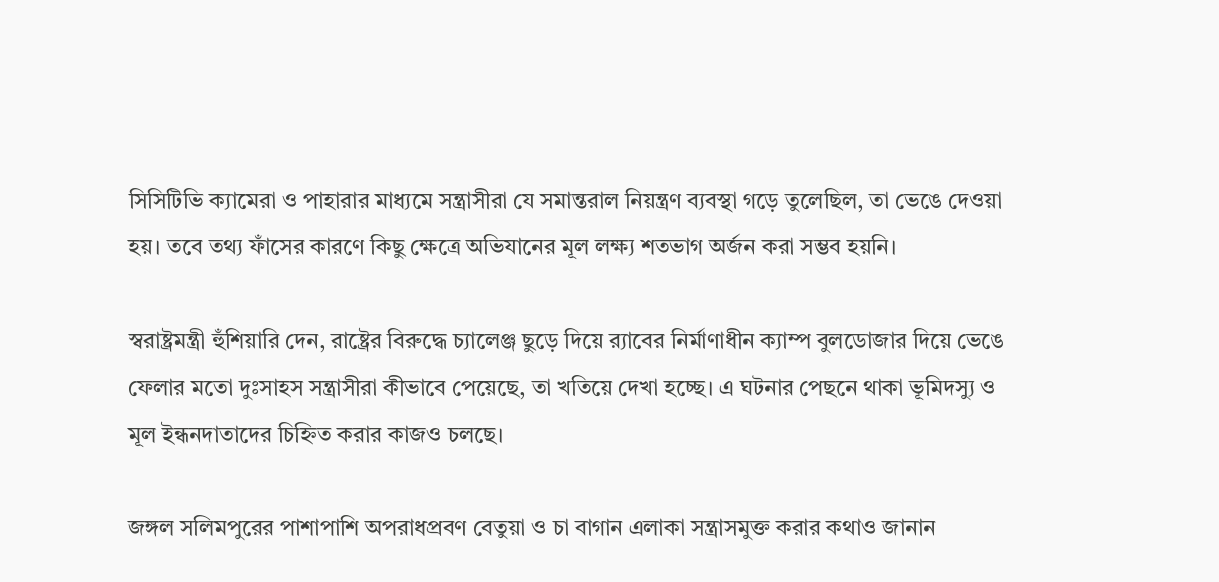সিসিটিভি ক্যামেরা ও পাহারার মাধ্যমে সন্ত্রাসীরা যে সমান্তরাল নিয়ন্ত্রণ ব্যবস্থা গড়ে তুলেছিল, তা ভেঙে দেওয়া হয়। তবে তথ্য ফাঁসের কারণে কিছু ক্ষেত্রে অভিযানের মূল লক্ষ্য শতভাগ অর্জন করা সম্ভব হয়নি।

স্বরাষ্ট্রমন্ত্রী হুঁশিয়ারি দেন, রাষ্ট্রের বিরুদ্ধে চ্যালেঞ্জ ছুড়ে দিয়ে র‍্যাবের নির্মাণাধীন ক্যাম্প বুলডোজার দিয়ে ভেঙে ফেলার মতো দুঃসাহস সন্ত্রাসীরা কীভাবে পেয়েছে, তা খতিয়ে দেখা হচ্ছে। এ ঘটনার পেছনে থাকা ভূমিদস্যু ও মূল ইন্ধনদাতাদের চিহ্নিত করার কাজও চলছে।

জঙ্গল সলিমপুরের পাশাপাশি অপরাধপ্রবণ বেতুয়া ও চা বাগান এলাকা সন্ত্রাসমুক্ত করার কথাও জানান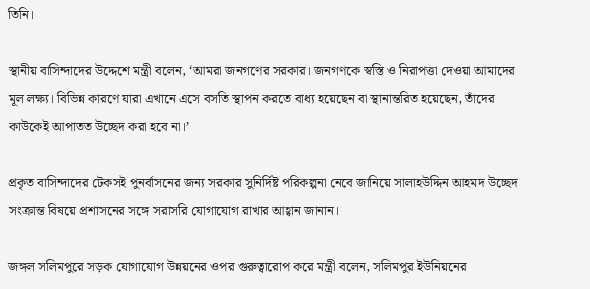তিনি।

স্থানীয় বাসিন্দাদের উদ্দেশে মন্ত্রী বলেন, ‘আমরা জনগণের সরকার। জনগণকে স্বস্তি ও নিরাপত্তা দেওয়া আমাদের মূল লক্ষ্য। বিভিন্ন কারণে যারা এখানে এসে বসতি স্থাপন করতে বাধ্য হয়েছেন বা স্থানান্তরিত হয়েছেন, তাঁদের কাউকেই আপাতত উচ্ছেদ করা হবে না।’

প্রকৃত বাসিন্দাদের টেকসই পুনর্বাসনের জন্য সরকার সুনির্দিষ্ট পরিকল্পনা নেবে জানিয়ে সালাহউদ্দিন আহমদ উচ্ছেদ সংক্রান্ত বিষয়ে প্রশাসনের সঙ্গে সরাসরি যোগাযোগ রাখার আহ্বান জানান।

জঙ্গল সলিমপুরে সড়ক যোগাযোগ উন্নয়নের ওপর গুরুত্বারোপ করে মন্ত্রী বলেন, সলিমপুর ইউনিয়নের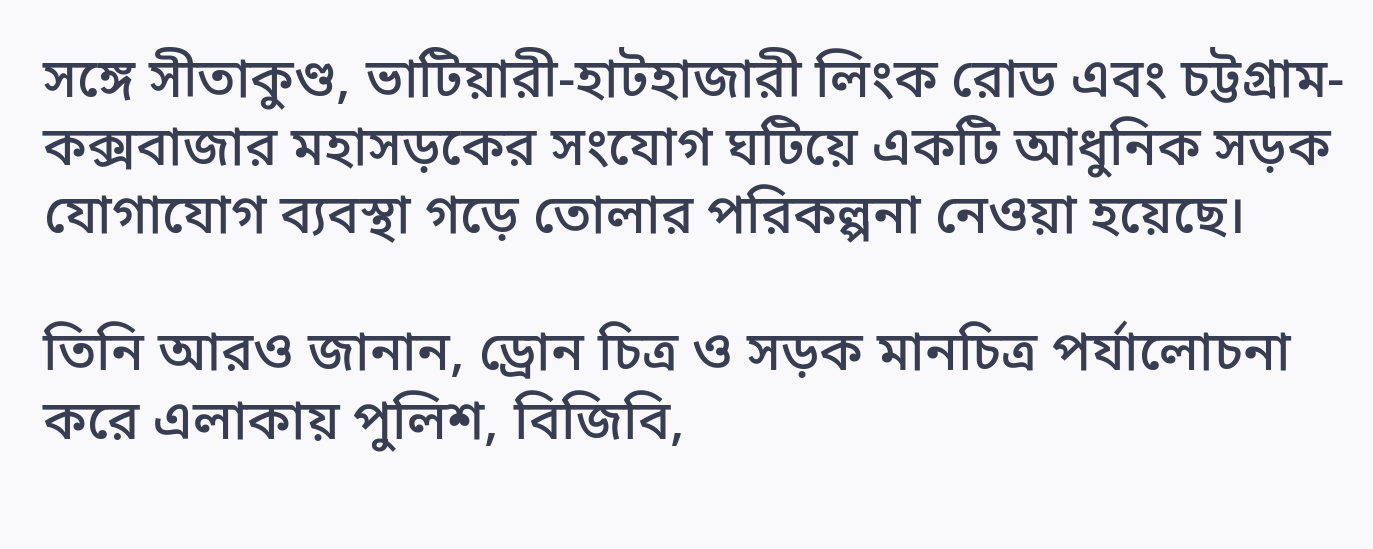সঙ্গে সীতাকুণ্ড, ভাটিয়ারী-হাটহাজারী লিংক রোড এবং চট্টগ্রাম-কক্সবাজার মহাসড়কের সংযোগ ঘটিয়ে একটি আধুনিক সড়ক যোগাযোগ ব্যবস্থা গড়ে তোলার পরিকল্পনা নেওয়া হয়েছে।

তিনি আরও জানান, ড্রোন চিত্র ও সড়ক মানচিত্র পর্যালোচনা করে এলাকায় পুলিশ, বিজিবি,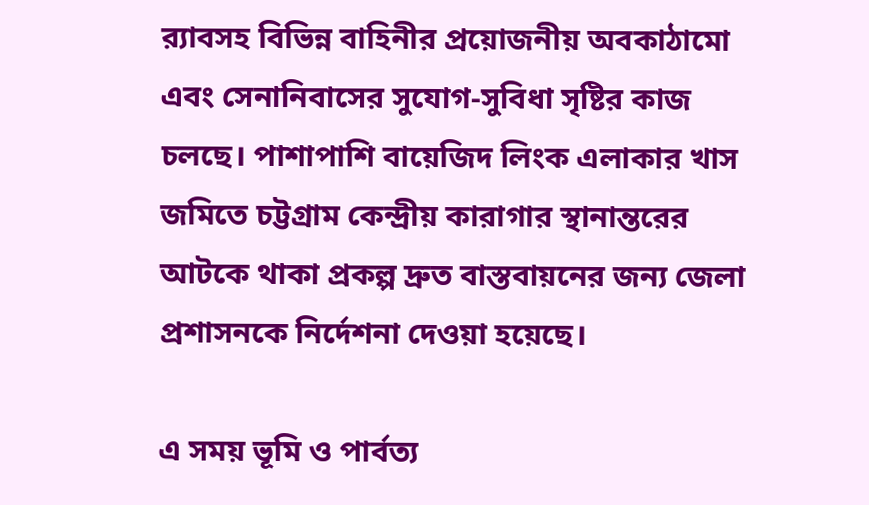র‍্যাবসহ বিভিন্ন বাহিনীর প্রয়োজনীয় অবকাঠামো এবং সেনানিবাসের সুযোগ-সুবিধা সৃষ্টির কাজ চলছে। পাশাপাশি বায়েজিদ লিংক এলাকার খাস জমিতে চট্টগ্রাম কেন্দ্রীয় কারাগার স্থানান্তরের আটকে থাকা প্রকল্প দ্রুত বাস্তবায়নের জন্য জেলা প্রশাসনকে নির্দেশনা দেওয়া হয়েছে।

এ সময় ভূমি ও পার্বত্য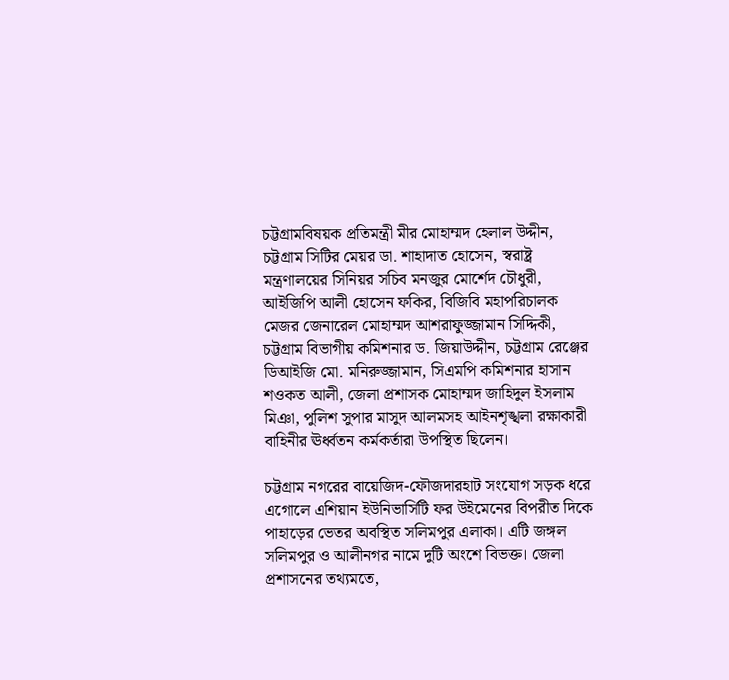চট্টগ্রামবিষয়ক প্রতিমন্ত্রী মীর মোহাম্মদ হেলাল উদ্দীন, চট্টগ্রাম সিটির মেয়র ডা. শাহাদাত হোসেন, স্বরাষ্ট্র মন্ত্রণালয়ের সিনিয়র সচিব মনজুর মোর্শেদ চৌধুরী, আইজিপি আলী হোসেন ফকির, বিজিবি মহাপরিচালক মেজর জেনারেল মোহাম্মদ আশরাফুজ্জামান সিদ্দিকী, চট্টগ্রাম বিভাগীয় কমিশনার ড. জিয়াউদ্দীন, চট্টগ্রাম রেঞ্জের ডিআইজি মো. মনিরুজ্জামান, সিএমপি কমিশনার হাসান শওকত আলী, জেলা প্রশাসক মোহাম্মদ জাহিদুল ইসলাম মিঞা, পুলিশ সুপার মাসুদ আলমসহ আইনশৃঙ্খলা রক্ষাকারী বাহিনীর ঊর্ধ্বতন কর্মকর্তারা উপস্থিত ছিলেন।

চট্টগ্রাম নগরের বায়েজিদ-ফৌজদারহাট সংযোগ সড়ক ধরে এগোলে এশিয়ান ইউনিভার্সিটি ফর উইমেনের বিপরীত দিকে পাহাড়ের ভেতর অবস্থিত সলিমপুর এলাকা। এটি জঙ্গল সলিমপুর ও আলীনগর নামে দুটি অংশে বিভক্ত। জেলা প্রশাসনের তথ্যমতে,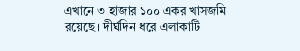এখানে ৩ হাজার ১০০ একর খাসজমি রয়েছে। দীর্ঘদিন ধরে এলাকাটি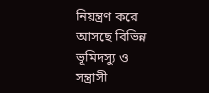নিয়ন্ত্রণ করে আসছে বিভিন্ন ভূমিদস্যু ও সন্ত্রাসী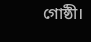গোষ্ঠী।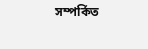সম্পর্কিত